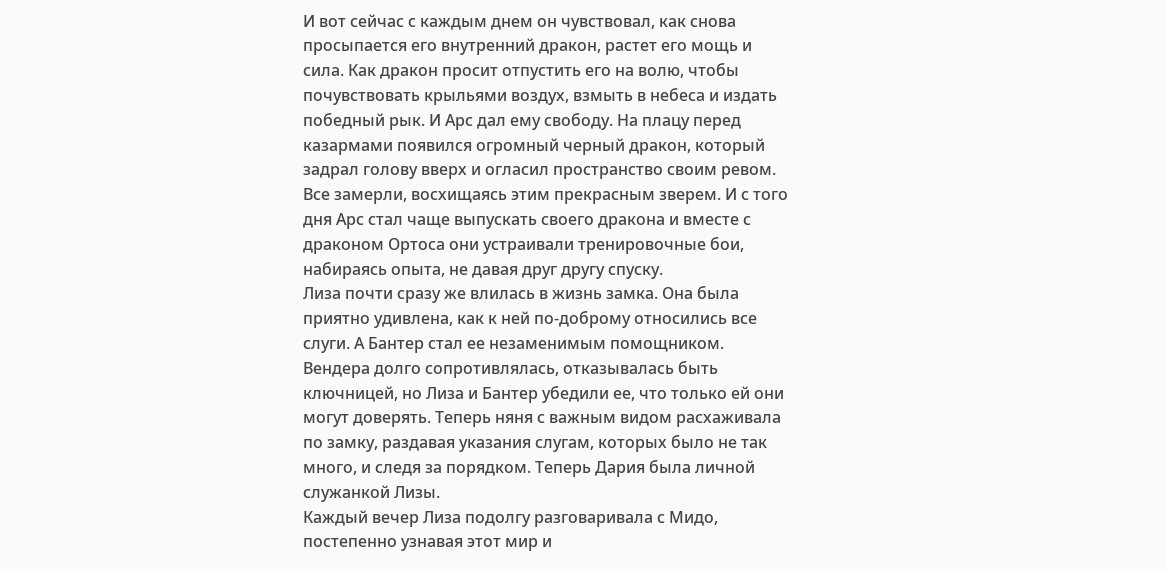И вот сейчас с каждым днем он чувствовал, как снова просыпается его внутренний дракон, растет его мощь и сила. Как дракон просит отпустить его на волю, чтобы почувствовать крыльями воздух, взмыть в небеса и издать победный рык. И Арс дал ему свободу. На плацу перед казармами появился огромный черный дракон, который задрал голову вверх и огласил пространство своим ревом. Все замерли, восхищаясь этим прекрасным зверем. И с того дня Арс стал чаще выпускать своего дракона и вместе с драконом Ортоса они устраивали тренировочные бои, набираясь опыта, не давая друг другу спуску.
Лиза почти сразу же влилась в жизнь замка. Она была приятно удивлена, как к ней по-доброму относились все слуги. А Бантер стал ее незаменимым помощником. Вендера долго сопротивлялась, отказывалась быть ключницей, но Лиза и Бантер убедили ее, что только ей они могут доверять. Теперь няня с важным видом расхаживала по замку, раздавая указания слугам, которых было не так много, и следя за порядком. Теперь Дария была личной служанкой Лизы.
Каждый вечер Лиза подолгу разговаривала с Мидо, постепенно узнавая этот мир и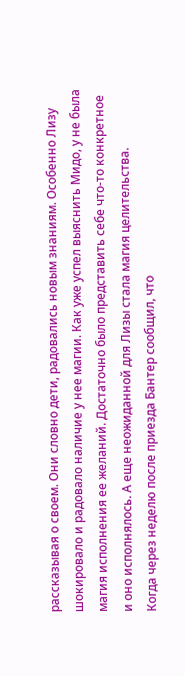рассказывая о своем. Они словно дети, радовались новым знаниям. Особенно Лизу шокировало и радовало наличие у нее магии. Как уже успел выяснить Мидо, у не была магия исполнения ее желаний. Достаточно было представить себе что-то конкретное и оно исполнялось. А еще неожиданной для Лизы стала магия целительства.
Когда через неделю после приезда Бантер сообщил, что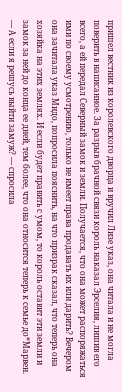пришел вестник из королевского дворца и вручил Лизе указ, она читала и не могла поверить в написанное. За разрыв брачной связи король наказал Эрселия, лишив его всего, а ей передал Северный замок и земли. Получается, что она может распоряжаться ими по своему усмотрению, только не имеет права продавать их или дарить? Вечером она зачитала указ Мидо, попросила пояснить, на что призрак сказал, что теперь она хозяйка на этих землях. И если будет править с умом, то король оставит эти земли и замок за ней до конца ее дней, тем более, что она относится теперь к семье до*Марвен.
— А если я решусь выйти замуж? — спросила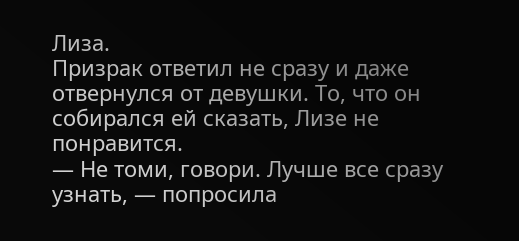Лиза.
Призрак ответил не сразу и даже отвернулся от девушки. То, что он собирался ей сказать, Лизе не понравится.
— Не томи, говори. Лучше все сразу узнать, — попросила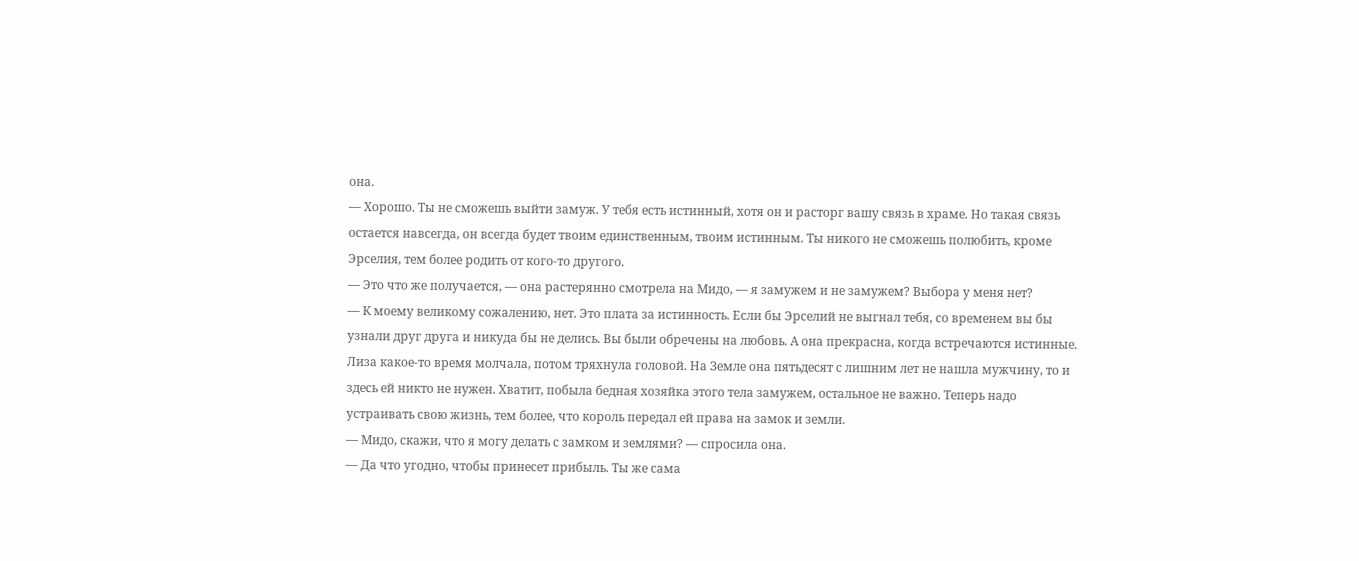она.
— Хорошо. Ты не сможешь выйти замуж. У тебя есть истинный, хотя он и расторг вашу связь в храме. Но такая связь остается навсегда, он всегда будет твоим единственным, твоим истинным. Ты никого не сможешь полюбить, кроме Эрселия, тем более родить от кого-то другого.
— Это что же получается, — она растерянно смотрела на Мидо, — я замужем и не замужем? Выбора у меня нет?
— К моему великому сожалению, нет. Это плата за истинность. Если бы Эрселий не выгнал тебя, со временем вы бы узнали друг друга и никуда бы не делись. Вы были обречены на любовь. А она прекрасна, когда встречаются истинные.
Лиза какое-то время молчала, потом тряхнула головой. На Земле она пятьдесят с лишним лет не нашла мужчину, то и здесь ей никто не нужен. Хватит, побыла бедная хозяйка этого тела замужем, остальное не важно. Теперь надо устраивать свою жизнь, тем более, что король передал ей права на замок и земли.
— Мидо, скажи, что я могу делать с замком и землями? — спросила она.
— Да что угодно, чтобы принесет прибыль. Ты же сама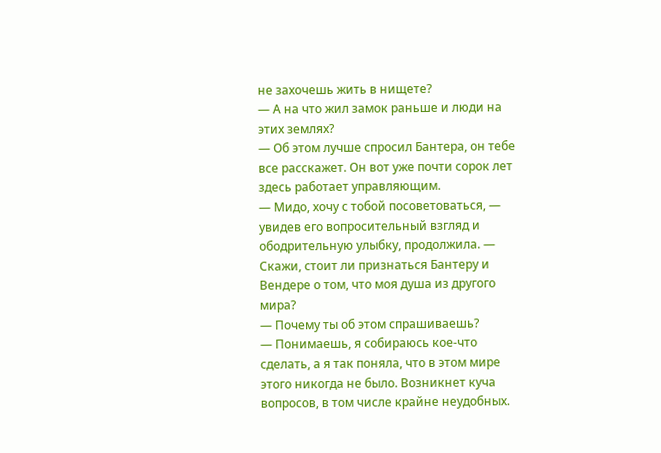не захочешь жить в нищете?
— А на что жил замок раньше и люди на этих землях?
— Об этом лучше спросил Бантера, он тебе все расскажет. Он вот уже почти сорок лет здесь работает управляющим.
— Мидо, хочу с тобой посоветоваться, — увидев его вопросительный взгляд и ободрительную улыбку, продолжила. — Скажи, стоит ли признаться Бантеру и Вендере о том, что моя душа из другого мира?
— Почему ты об этом спрашиваешь?
— Понимаешь, я собираюсь кое-что сделать, а я так поняла, что в этом мире этого никогда не было. Возникнет куча вопросов, в том числе крайне неудобных.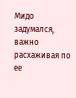Мидо задумался, важно расхаживая по ее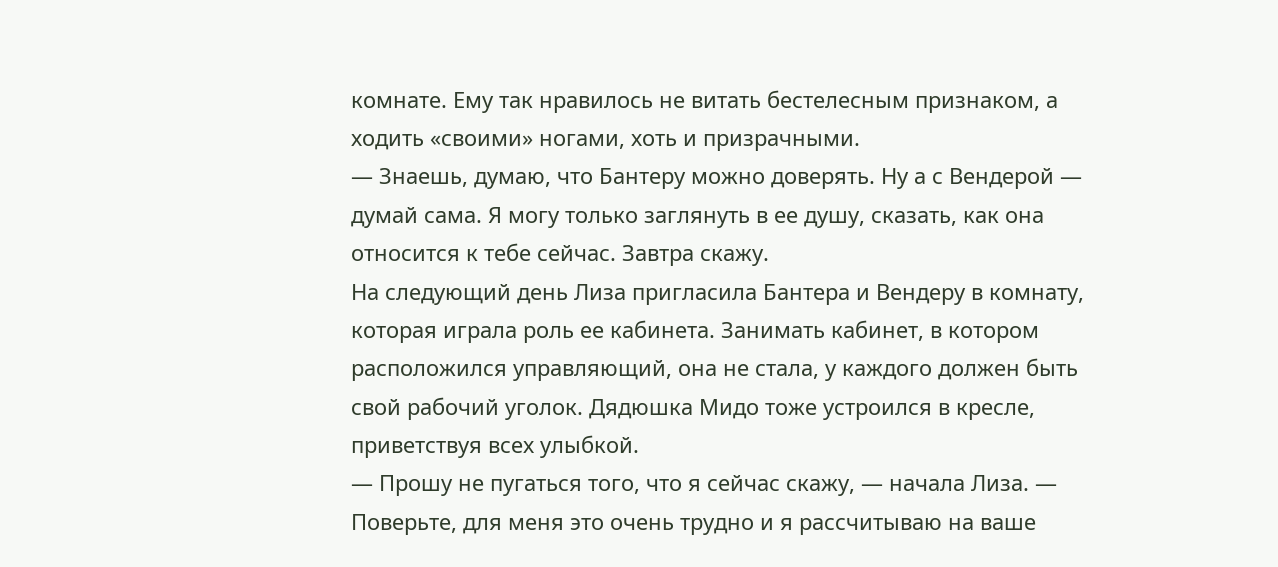комнате. Ему так нравилось не витать бестелесным признаком, а ходить «своими» ногами, хоть и призрачными.
— Знаешь, думаю, что Бантеру можно доверять. Ну а с Вендерой — думай сама. Я могу только заглянуть в ее душу, сказать, как она относится к тебе сейчас. Завтра скажу.
На следующий день Лиза пригласила Бантера и Вендеру в комнату, которая играла роль ее кабинета. Занимать кабинет, в котором расположился управляющий, она не стала, у каждого должен быть свой рабочий уголок. Дядюшка Мидо тоже устроился в кресле, приветствуя всех улыбкой.
— Прошу не пугаться того, что я сейчас скажу, — начала Лиза. — Поверьте, для меня это очень трудно и я рассчитываю на ваше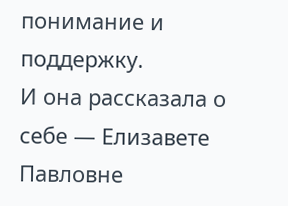понимание и поддержку.
И она рассказала о себе — Елизавете Павловне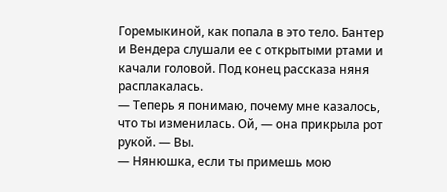Горемыкиной, как попала в это тело. Бантер и Вендера слушали ее с открытыми ртами и качали головой. Под конец рассказа няня расплакалась.
— Теперь я понимаю, почему мне казалось, что ты изменилась. Ой, — она прикрыла рот рукой. — Вы.
— Нянюшка, если ты примешь мою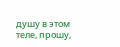душу в этом теле, прошу,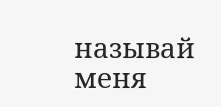называй меня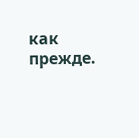как прежде.